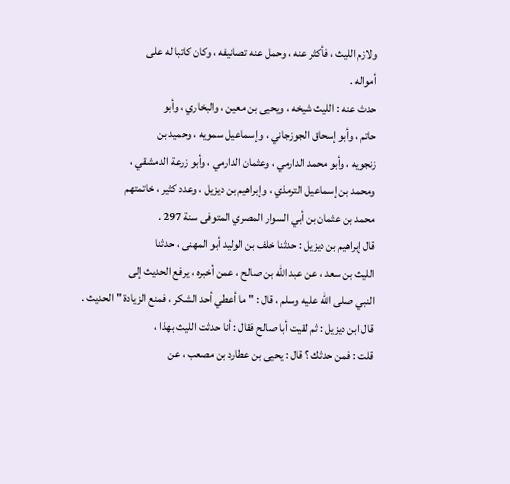ولازم الليث ، فأكثر عنه ، وحمل عنه تصانيفه ، وكان كاتبا له على
أمواله .
حدث عنه : الليث شيخه ، ويحيى بن معين ، والبخاري ، وأبو
حاتم ، وأبو إسحاق الجوزجاني ، وإسماعيل سمويه ، وحميد بن
زنجويه ، وأبو محمد الدارمي ، وعثمان الدارمي ، وأبو زرعة الدمشقي ،
ومحمد بن إسماعيل الترمذي ، وإبراهيم بن ديزيل ، وعدد كثير ، خاتمتهم
محمد بن عثمان بن أبي السوار المصري المتوفى سنة 297 .
قال إبراهيم بن ديزيل : حدثنا خلف بن الوليد أبو المهنى ، حدثنا
الليث بن سعد ، عن عبد الله بن صالح ، عمن أخبره ، يرفع الحديث إلى
النبي صلى الله عليه وسلم ، قال : " ما أعطي أحد الشكر ، فمنع الزيادة " الحديث .
قال ابن ديزيل : ثم لقيت أبا صالح فقال : أنا حدثت الليث بهذا ،
قلت : فمن حدثك ؟ قال : يحيى بن عطارد بن مصعب ، عن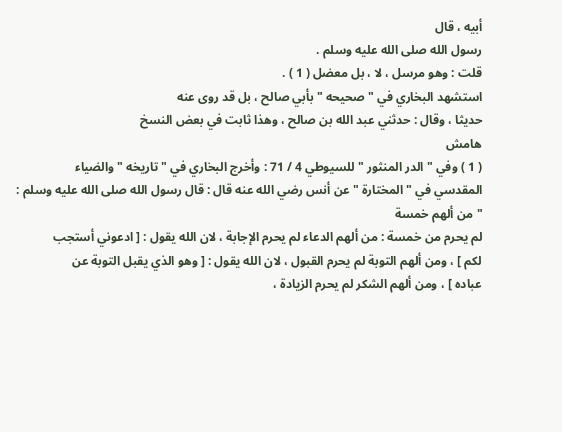أبيه ، قال
رسول الله صلى الله عليه وسلم .
قلت : وهو مرسل ، لا ، بل معضل ( 1 ) .
استشهد البخاري في " صحيحه " بأبي صالح ، بل قد روى عنه
حديثا ، وقال : حدثني عبد الله بن صالح ، وهذا ثابت في بعض النسخ
هامش
( 1 ) وفي " الدر المنثور " للسيوطي 4 / 71 : وأخرج البخاري في " تاريخه " والضياء
المقدسي في " المختارة " عن أنس رضي الله عنه قال : قال رسول الله صلى الله عليه وسلم : " من ألهم خمسة
لم يحرم من خمسة : من ألهم الدعاء لم يحرم الإجابة ، لان الله يقول : [ ادعوني أستجب
لكم ] ، ومن ألهم التوبة لم يحرم القبول ، لان الله يقول : [ وهو الذي يقبل التوبة عن
عباده ] ، ومن ألهم الشكر لم يحرم الزيادة ،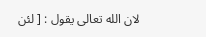لان الله تعالى يقول : [ لئن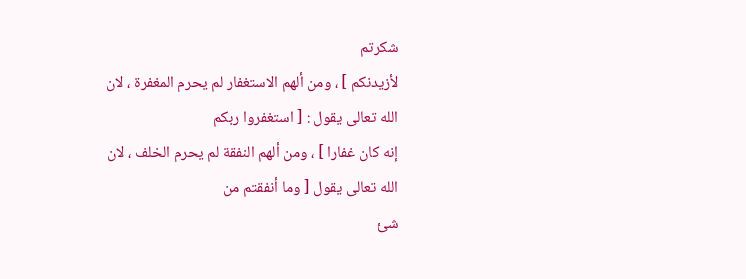شكرتم
لأزيدنكم ] ، ومن ألهم الاستغفار لم يحرم المغفرة ، لان الله تعالى يقول : [ استغفروا ربكم
إنه كان غفارا ] ، ومن ألهم النفقة لم يحرم الخلف ، لان الله تعالى يقول [ وما أنفقتم من
شئ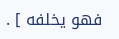فهو يخلفه ] .